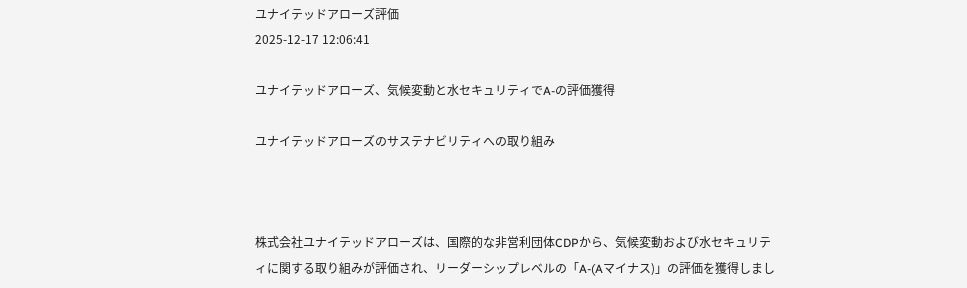ユナイテッドアローズ評価
2025-12-17 12:06:41

ユナイテッドアローズ、気候変動と水セキュリティでA-の評価獲得

ユナイテッドアローズのサステナビリティへの取り組み



株式会社ユナイテッドアローズは、国際的な非営利団体CDPから、気候変動および水セキュリティに関する取り組みが評価され、リーダーシップレベルの「A-(Aマイナス)」の評価を獲得しまし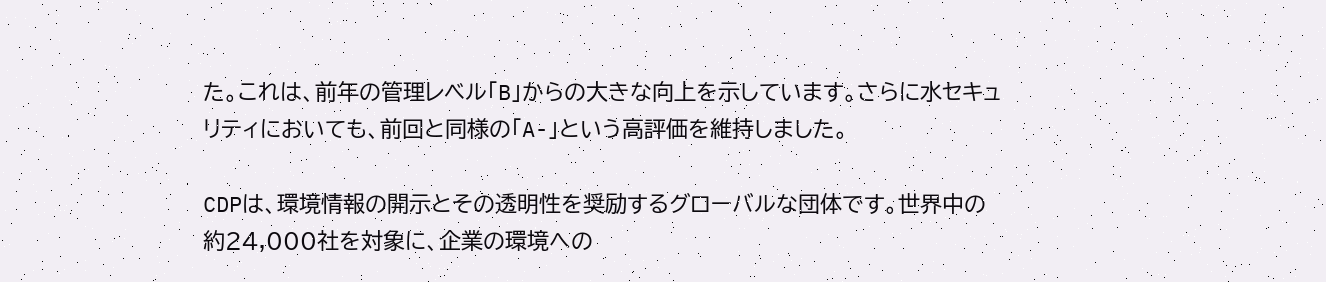た。これは、前年の管理レベル「B」からの大きな向上を示しています。さらに水セキュリティにおいても、前回と同様の「A-」という高評価を維持しました。

CDPは、環境情報の開示とその透明性を奨励するグローバルな団体です。世界中の約24,000社を対象に、企業の環境への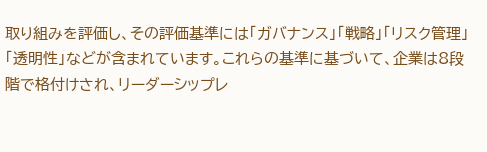取り組みを評価し、その評価基準には「ガバナンス」「戦略」「リスク管理」「透明性」などが含まれています。これらの基準に基づいて、企業は8段階で格付けされ、リーダーシップレ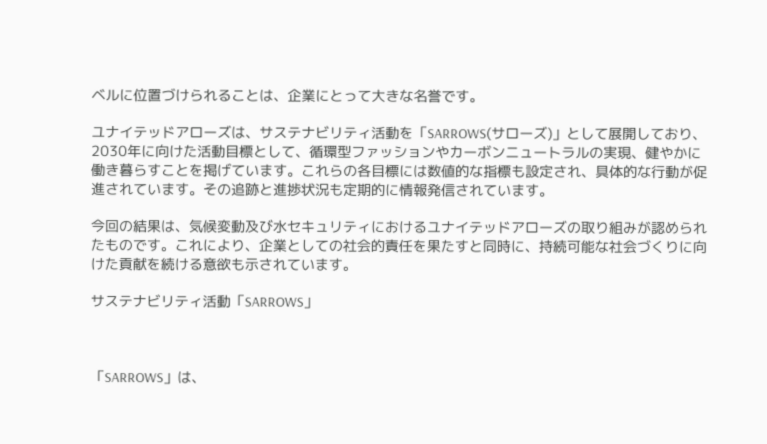ベルに位置づけられることは、企業にとって大きな名誉です。

ユナイテッドアローズは、サステナビリティ活動を「SARROWS(サローズ)」として展開しており、2030年に向けた活動目標として、循環型ファッションやカーボンニュートラルの実現、健やかに働き暮らすことを掲げています。これらの各目標には数値的な指標も設定され、具体的な行動が促進されています。その追跡と進捗状況も定期的に情報発信されています。

今回の結果は、気候変動及び水セキュリティにおけるユナイテッドアローズの取り組みが認められたものです。これにより、企業としての社会的責任を果たすと同時に、持続可能な社会づくりに向けた貢献を続ける意欲も示されています。

サステナビリティ活動「SARROWS」



「SARROWS」は、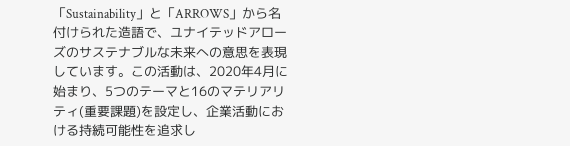「Sustainability」と「ARROWS」から名付けられた造語で、ユナイテッドアローズのサステナブルな未来への意思を表現しています。この活動は、2020年4月に始まり、5つのテーマと16のマテリアリティ(重要課題)を設定し、企業活動における持続可能性を追求し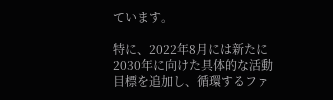ています。

特に、2022年8月には新たに2030年に向けた具体的な活動目標を追加し、循環するファ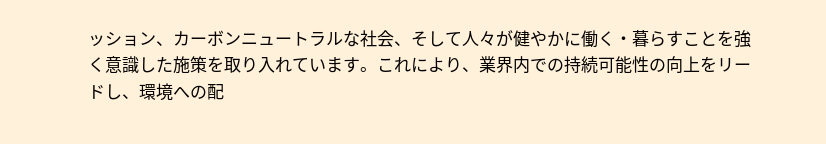ッション、カーボンニュートラルな社会、そして人々が健やかに働く・暮らすことを強く意識した施策を取り入れています。これにより、業界内での持続可能性の向上をリードし、環境への配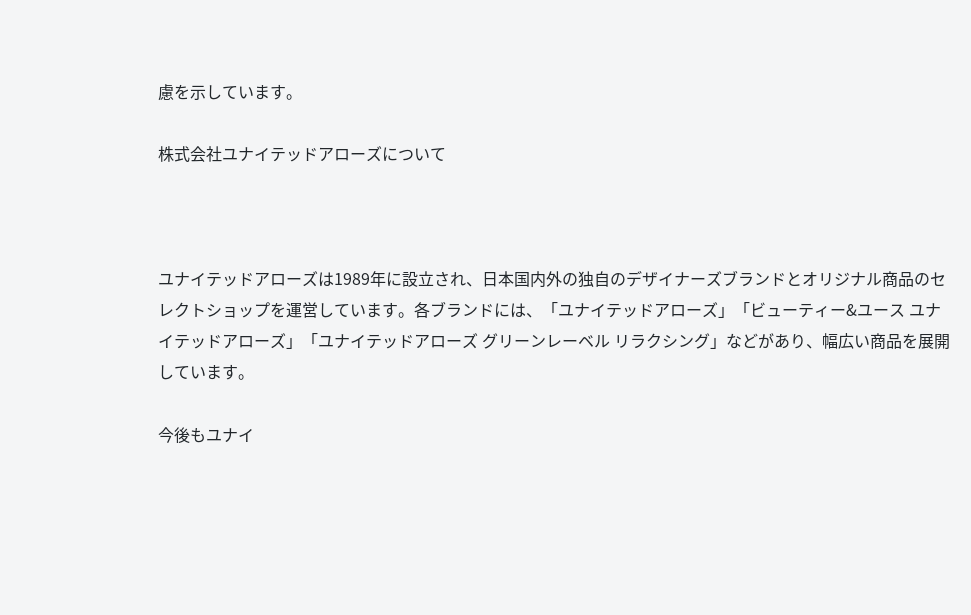慮を示しています。

株式会社ユナイテッドアローズについて



ユナイテッドアローズは1989年に設立され、日本国内外の独自のデザイナーズブランドとオリジナル商品のセレクトショップを運営しています。各ブランドには、「ユナイテッドアローズ」「ビューティー&ユース ユナイテッドアローズ」「ユナイテッドアローズ グリーンレーベル リラクシング」などがあり、幅広い商品を展開しています。

今後もユナイ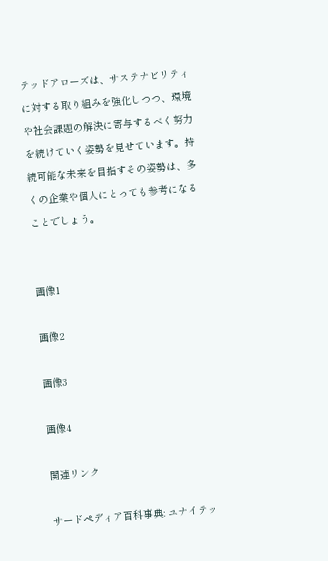テッドアローズは、サステナビリティに対する取り組みを強化しつつ、環境や社会課題の解決に寄与するべく努力を続けていく姿勢を見せています。持続可能な未来を目指すその姿勢は、多くの企業や個人にとっても参考になることでしょう。


画像1

画像2

画像3

画像4

関連リンク

サードペディア百科事典: ユナイテッ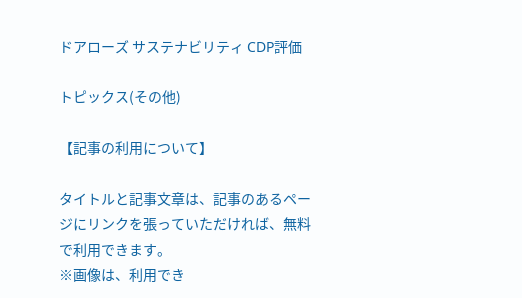ドアローズ サステナビリティ CDP評価

トピックス(その他)

【記事の利用について】

タイトルと記事文章は、記事のあるページにリンクを張っていただければ、無料で利用できます。
※画像は、利用でき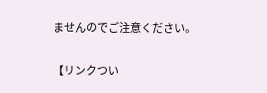ませんのでご注意ください。

【リンクつい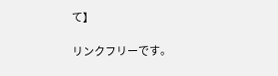て】

リンクフリーです。